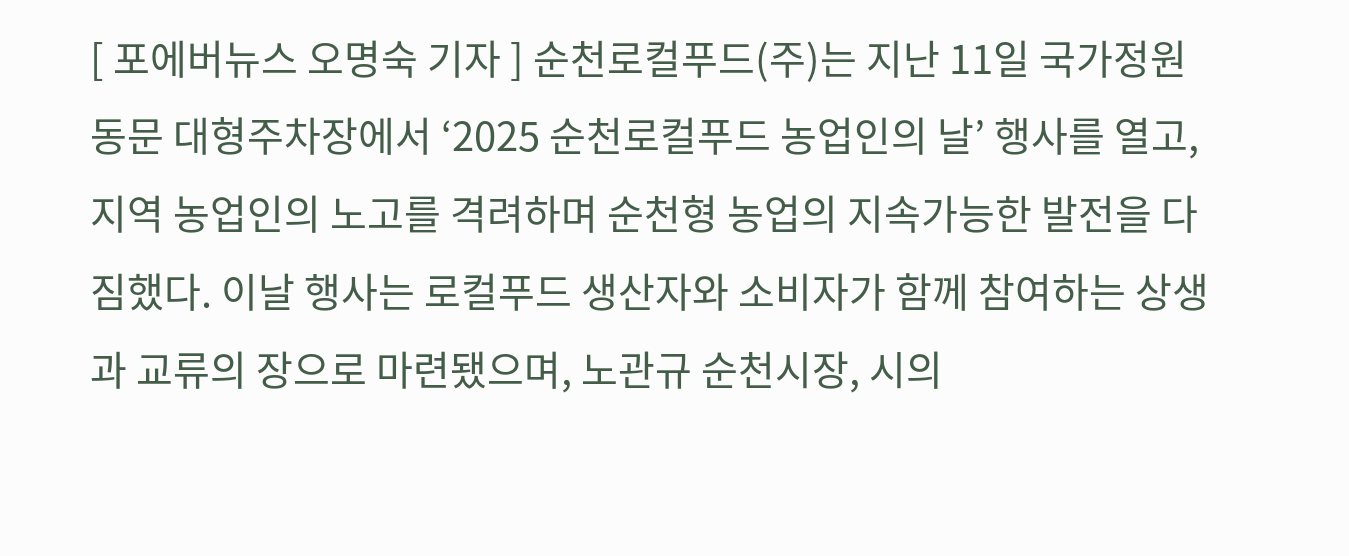[ 포에버뉴스 오명숙 기자 ] 순천로컬푸드(주)는 지난 11일 국가정원 동문 대형주차장에서 ‘2025 순천로컬푸드 농업인의 날’ 행사를 열고, 지역 농업인의 노고를 격려하며 순천형 농업의 지속가능한 발전을 다짐했다. 이날 행사는 로컬푸드 생산자와 소비자가 함께 참여하는 상생과 교류의 장으로 마련됐으며, 노관규 순천시장, 시의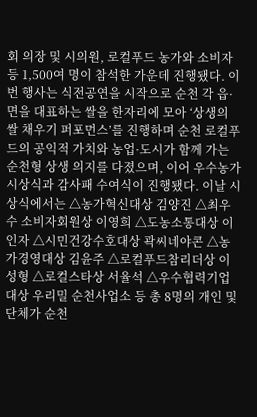회 의장 및 시의원, 로컬푸드 농가와 소비자 등 1,500여 명이 참석한 가운데 진행됐다. 이번 행사는 식전공연을 시작으로 순천 각 읍·면을 대표하는 쌀을 한자리에 모아 ‘상생의 쌀 채우기 퍼포먼스’를 진행하며 순천 로컬푸드의 공익적 가치와 농업·도시가 함께 가는 순천형 상생 의지를 다졌으며, 이어 우수농가 시상식과 감사패 수여식이 진행됐다. 이날 시상식에서는 △농가혁신대상 김양진 △최우수 소비자회원상 이영희 △도농소통대상 이인자 △시민건강수호대상 곽씨네야콘 △농가경영대상 김윤주 △로컬푸드참리더상 이성형 △로컬스타상 서율석 △우수협력기업대상 우리밀 순천사업소 등 총 8명의 개인 및 단체가 순천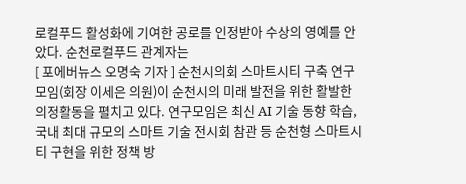로컬푸드 활성화에 기여한 공로를 인정받아 수상의 영예를 안았다. 순천로컬푸드 관계자는
[ 포에버뉴스 오명숙 기자 ] 순천시의회 스마트시티 구축 연구모임(회장 이세은 의원)이 순천시의 미래 발전을 위한 활발한 의정활동을 펼치고 있다. 연구모임은 최신 AI 기술 동향 학습, 국내 최대 규모의 스마트 기술 전시회 참관 등 순천형 스마트시티 구현을 위한 정책 방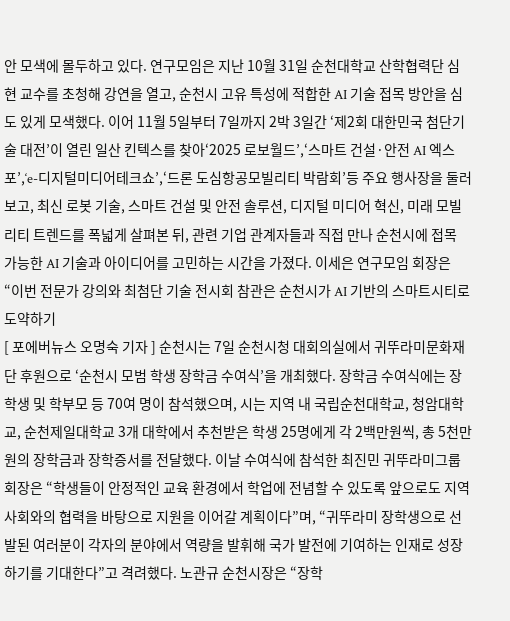안 모색에 몰두하고 있다. 연구모임은 지난 10월 31일 순천대학교 산학협력단 심현 교수를 초청해 강연을 열고, 순천시 고유 특성에 적합한 AI 기술 접목 방안을 심도 있게 모색했다. 이어 11월 5일부터 7일까지 2박 3일간 ‘제2회 대한민국 첨단기술 대전’이 열린 일산 킨텍스를 찾아‘2025 로보월드’,‘스마트 건설·안전 AI 엑스포’,‘e-디지털미디어테크쇼’,‘드론 도심항공모빌리티 박람회’등 주요 행사장을 둘러보고, 최신 로봇 기술, 스마트 건설 및 안전 솔루션, 디지털 미디어 혁신, 미래 모빌리티 트렌드를 폭넓게 살펴본 뒤, 관련 기업 관계자들과 직접 만나 순천시에 접목 가능한 AI 기술과 아이디어를 고민하는 시간을 가졌다. 이세은 연구모임 회장은 “이번 전문가 강의와 최첨단 기술 전시회 참관은 순천시가 AI 기반의 스마트시티로 도약하기
[ 포에버뉴스 오명숙 기자 ] 순천시는 7일 순천시청 대회의실에서 귀뚜라미문화재단 후원으로 ‘순천시 모범 학생 장학금 수여식’을 개최했다. 장학금 수여식에는 장학생 및 학부모 등 70여 명이 참석했으며, 시는 지역 내 국립순천대학교, 청암대학교, 순천제일대학교 3개 대학에서 추천받은 학생 25명에게 각 2백만원씩, 총 5천만원의 장학금과 장학증서를 전달했다. 이날 수여식에 참석한 최진민 귀뚜라미그룹 회장은 “학생들이 안정적인 교육 환경에서 학업에 전념할 수 있도록 앞으로도 지역사회와의 협력을 바탕으로 지원을 이어갈 계획이다”며, “귀뚜라미 장학생으로 선발된 여러분이 각자의 분야에서 역량을 발휘해 국가 발전에 기여하는 인재로 성장하기를 기대한다”고 격려했다. 노관규 순천시장은 “장학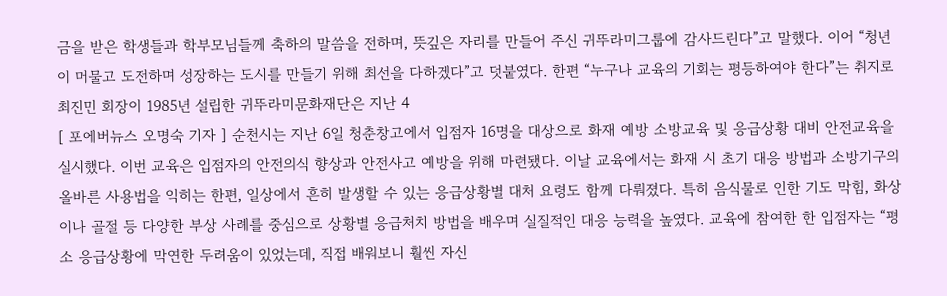금을 받은 학생들과 학부모님들께 축하의 말씀을 전하며, 뜻깊은 자리를 만들어 주신 귀뚜라미그룹에 감사드린다”고 말했다. 이어 “청년이 머물고 도전하며 성장하는 도시를 만들기 위해 최선을 다하겠다”고 덧붙였다. 한편 “누구나 교육의 기회는 평등하여야 한다”는 취지로 최진민 회장이 1985년 설립한 귀뚜라미문화재단은 지난 4
[ 포에버뉴스 오명숙 기자 ] 순천시는 지난 6일 청춘창고에서 입점자 16명을 대상으로 화재 예방 소방교육 및 응급상황 대비 안전교육을 실시했다. 이번 교육은 입점자의 안전의식 향상과 안전사고 예방을 위해 마련됐다. 이날 교육에서는 화재 시 초기 대응 방법과 소방기구의 올바른 사용법을 익히는 한편, 일상에서 흔히 발생할 수 있는 응급상황별 대처 요령도 함께 다뤄졌다. 특히 음식물로 인한 기도 막힘, 화상이나 골절 등 다양한 부상 사례를 중심으로 상황별 응급처치 방법을 배우며 실질적인 대응 능력을 높였다. 교육에 참여한 한 입점자는 “평소 응급상황에 막연한 두려움이 있었는데, 직접 배워보니 훨씬 자신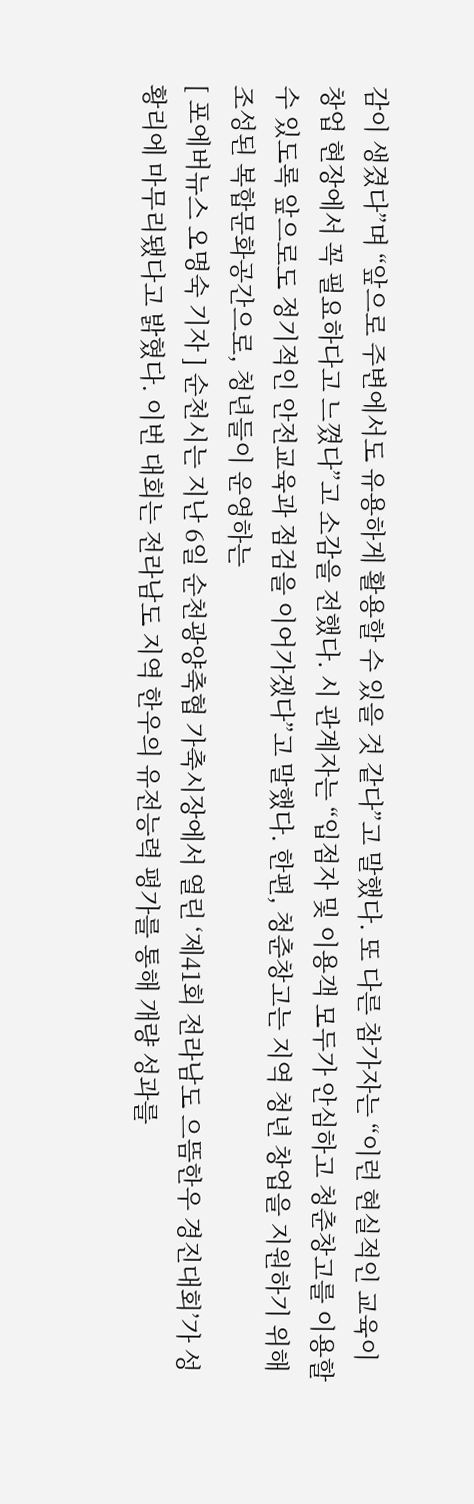감이 생겼다”며 “앞으로 주변에서도 유용하게 활용할 수 있을 것 같다”고 말했다. 또 다른 참가자는 “이런 현실적인 교육이 창업 현장에서 꼭 필요하다고 느꼈다”고 소감을 전했다. 시 관계자는 “입점자 및 이용객 모두가 안심하고 청춘창고를 이용할 수 있도록 앞으로도 정기적인 안전교육과 점검을 이어가겠다”고 말했다. 한편, 청춘창고는 지역 청년 창업을 지원하기 위해 조성된 복합문화공간으로, 청년들이 운영하는
[ 포에버뉴스 오명숙 기자 ] 순천시는 지난 6일 순천광양축협 가축시장에서 열린 ‘제41회 전라남도 으뜸한우 경진대회’가 성황리에 마무리됐다고 밝혔다. 이번 대회는 전라남도 지역 한우의 유전능력 평가를 통해 개량 성과를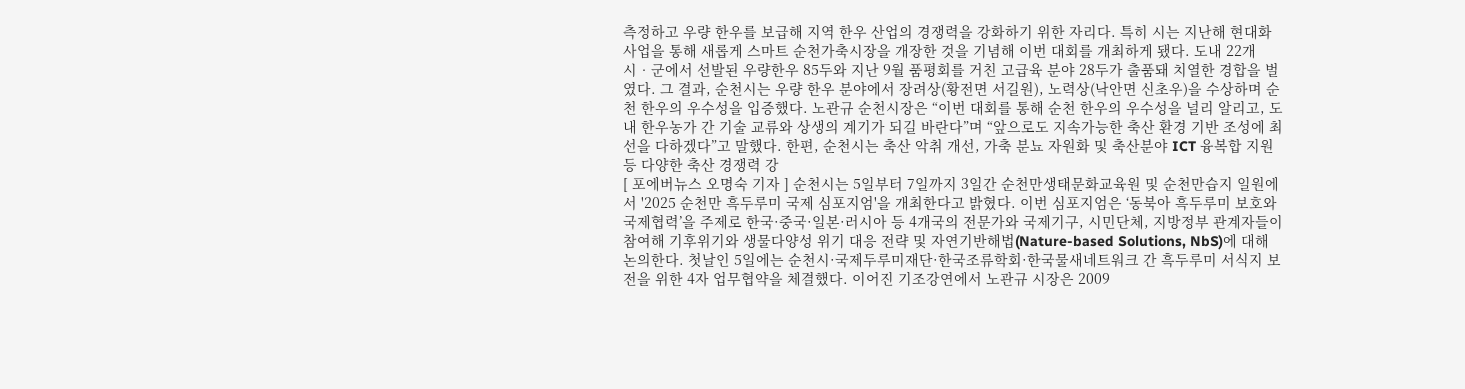측정하고 우량 한우를 보급해 지역 한우 산업의 경쟁력을 강화하기 위한 자리다. 특히 시는 지난해 현대화 사업을 통해 새롭게 스마트 순천가축시장을 개장한 것을 기념해 이번 대회를 개최하게 됐다. 도내 22개 시‧군에서 선발된 우량한우 85두와 지난 9월 품평회를 거친 고급육 분야 28두가 출품돼 치열한 경합을 벌였다. 그 결과, 순천시는 우량 한우 분야에서 장려상(황전면 서길원), 노력상(낙안면 신초우)을 수상하며 순천 한우의 우수성을 입증했다. 노관규 순천시장은 “이번 대회를 통해 순천 한우의 우수성을 널리 알리고, 도내 한우농가 간 기술 교류와 상생의 계기가 되길 바란다”며 “앞으로도 지속가능한 축산 환경 기반 조성에 최선을 다하겠다”고 말했다. 한편, 순천시는 축산 악취 개선, 가축 분뇨 자원화 및 축산분야 ICT 융복합 지원 등 다양한 축산 경쟁력 강
[ 포에버뉴스 오명숙 기자 ] 순천시는 5일부터 7일까지 3일간 순천만생태문화교육원 및 순천만습지 일원에서 '2025 순천만 흑두루미 국제 심포지엄'을 개최한다고 밝혔다. 이번 심포지엄은 ‘동북아 흑두루미 보호와 국제협력’을 주제로 한국·중국·일본·러시아 등 4개국의 전문가와 국제기구, 시민단체, 지방정부 관계자들이 참여해 기후위기와 생물다양성 위기 대응 전략 및 자연기반해법(Nature-based Solutions, NbS)에 대해 논의한다. 첫날인 5일에는 순천시·국제두루미재단·한국조류학회·한국물새네트워크 간 흑두루미 서식지 보전을 위한 4자 업무협약을 체결했다. 이어진 기조강연에서 노관규 시장은 2009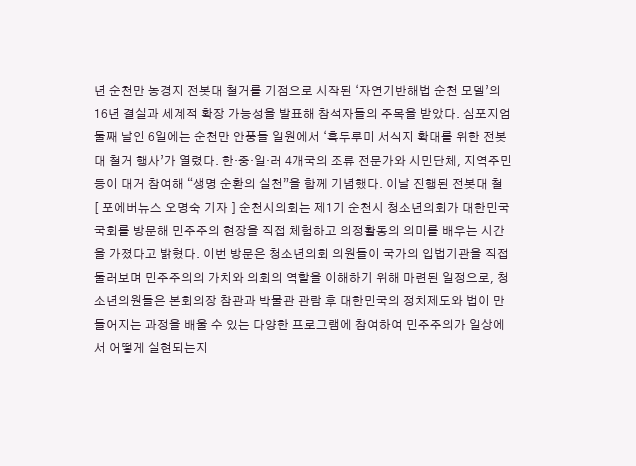년 순천만 농경지 전봇대 철거를 기점으로 시작된 ‘자연기반해법 순천 모델’의 16년 결실과 세계적 확장 가능성을 발표해 참석자들의 주목을 받았다. 심포지엄 둘째 날인 6일에는 순천만 안풍들 일원에서 ‘흑두루미 서식지 확대를 위한 전봇대 철거 행사’가 열렸다. 한·중·일·러 4개국의 조류 전문가와 시민단체, 지역주민 등이 대거 참여해 “생명 순환의 실천”을 함께 기념했다. 이날 진행된 전봇대 철
[ 포에버뉴스 오명숙 기자 ] 순천시의회는 제1기 순천시 청소년의회가 대한민국 국회를 방문해 민주주의 현장을 직접 체험하고 의정활동의 의미를 배우는 시간을 가졌다고 밝혔다. 이번 방문은 청소년의회 의원들이 국가의 입법기관을 직접 둘러보며 민주주의의 가치와 의회의 역할을 이해하기 위해 마련된 일정으로, 청소년의원들은 본회의장 참관과 박물관 관람 후 대한민국의 정치제도와 법이 만들어지는 과정을 배울 수 있는 다양한 프로그램에 참여하여 민주주의가 일상에서 어떻게 실현되는지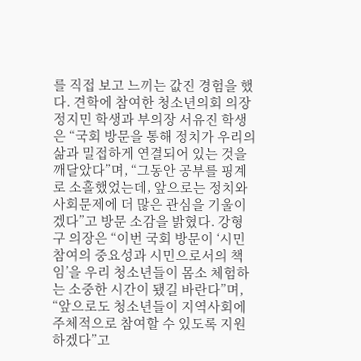를 직접 보고 느끼는 값진 경험을 했다. 견학에 참여한 청소년의회 의장 정지민 학생과 부의장 서유진 학생은 “국회 방문을 통해 정치가 우리의 삶과 밀접하게 연결되어 있는 것을 깨달았다”며, “그동안 공부를 핑계로 소홀했었는데, 앞으로는 정치와 사회문제에 더 많은 관심을 기울이겠다”고 방문 소감을 밝혔다. 강형구 의장은 “이번 국회 방문이 ‘시민참여의 중요성과 시민으로서의 책임’을 우리 청소년들이 몸소 체험하는 소중한 시간이 됐길 바란다”며, “앞으로도 청소년들이 지역사회에 주체적으로 참여할 수 있도록 지원하겠다”고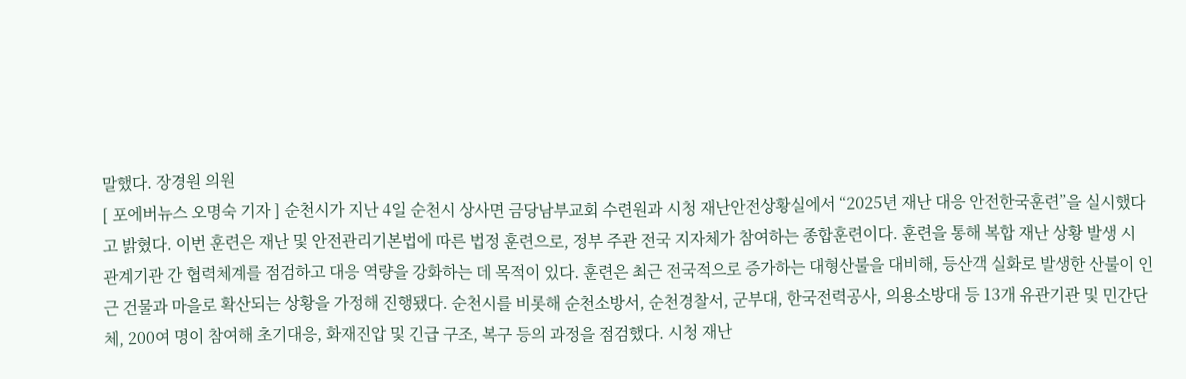말했다. 장경원 의원
[ 포에버뉴스 오명숙 기자 ] 순천시가 지난 4일 순천시 상사면 금당남부교회 수련원과 시청 재난안전상황실에서 “2025년 재난 대응 안전한국훈련”을 실시했다고 밝혔다. 이번 훈련은 재난 및 안전관리기본법에 따른 법정 훈련으로, 정부 주관 전국 지자체가 참여하는 종합훈련이다. 훈련을 통해 복합 재난 상황 발생 시 관계기관 간 협력체계를 점검하고 대응 역량을 강화하는 데 목적이 있다. 훈련은 최근 전국적으로 증가하는 대형산불을 대비해, 등산객 실화로 발생한 산불이 인근 건물과 마을로 확산되는 상황을 가정해 진행됐다. 순천시를 비롯해 순천소방서, 순천경찰서, 군부대, 한국전력공사, 의용소방대 등 13개 유관기관 및 민간단체, 200여 명이 참여해 초기대응, 화재진압 및 긴급 구조, 복구 등의 과정을 점검했다. 시청 재난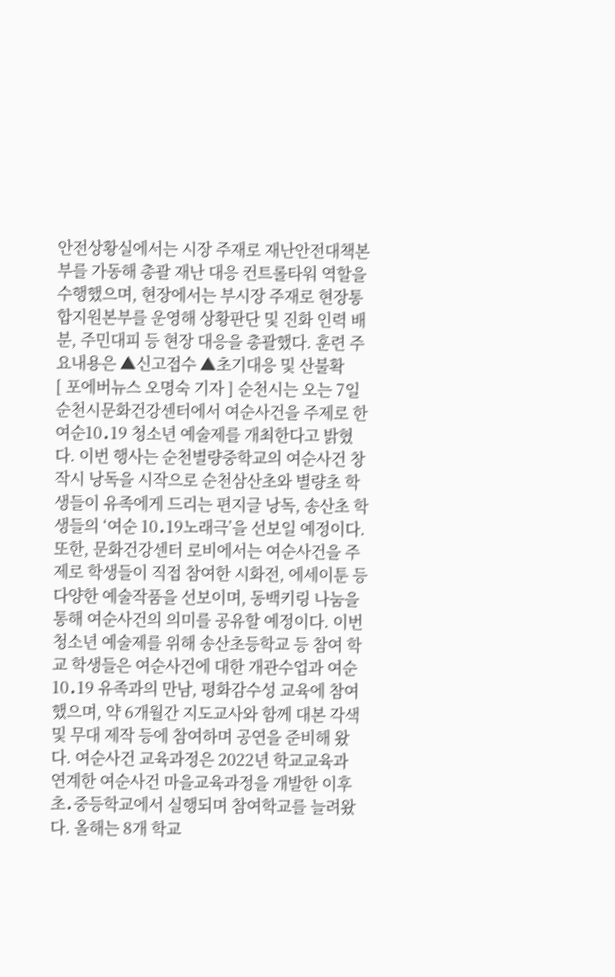안전상황실에서는 시장 주재로 재난안전대책본부를 가동해 총괄 재난 대응 컨트롤타워 역할을 수행했으며, 현장에서는 부시장 주재로 현장통합지원본부를 운영해 상황판단 및 진화 인력 배분, 주민대피 등 현장 대응을 총괄했다. 훈련 주요내용은 ▲신고접수 ▲초기대응 및 산불확
[ 포에버뉴스 오명숙 기자 ] 순천시는 오는 7일 순천시문화건강센터에서 여순사건을 주제로 한 여순10․19 청소년 예술제를 개최한다고 밝혔다. 이번 행사는 순천별량중학교의 여순사건 창작시 낭독을 시작으로 순천삼산초와 별량초 학생들이 유족에게 드리는 편지글 낭독, 송산초 학생들의 ‘여순 10․19노래극’을 선보일 예정이다. 또한, 문화건강센터 로비에서는 여순사건을 주제로 학생들이 직접 참여한 시화전, 에세이툰 등 다양한 예술작품을 선보이며, 동백키링 나눔을 통해 여순사건의 의미를 공유할 예정이다. 이번 청소년 예술제를 위해 송산초등학교 등 참여 학교 학생들은 여순사건에 대한 개관수업과 여순10․19 유족과의 만남, 평화감수성 교육에 참여했으며, 약 6개월간 지도교사와 함께 대본 각색 및 무대 제작 등에 참여하며 공연을 준비해 왔다. 여순사건 교육과정은 2022년 학교교육과 연계한 여순사건 마을교육과정을 개발한 이후 초․중등학교에서 실행되며 참여학교를 늘려왔다. 올해는 8개 학교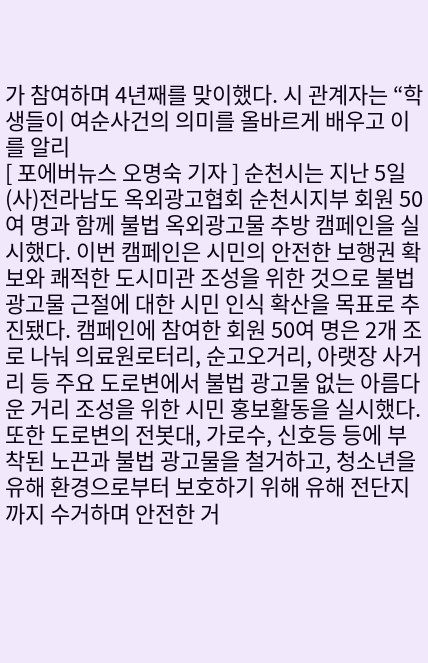가 참여하며 4년째를 맞이했다. 시 관계자는 “학생들이 여순사건의 의미를 올바르게 배우고 이를 알리
[ 포에버뉴스 오명숙 기자 ] 순천시는 지난 5일 (사)전라남도 옥외광고협회 순천시지부 회원 50여 명과 함께 불법 옥외광고물 추방 캠페인을 실시했다. 이번 캠페인은 시민의 안전한 보행권 확보와 쾌적한 도시미관 조성을 위한 것으로 불법 광고물 근절에 대한 시민 인식 확산을 목표로 추진됐다. 캠페인에 참여한 회원 50여 명은 2개 조로 나눠 의료원로터리, 순고오거리, 아랫장 사거리 등 주요 도로변에서 불법 광고물 없는 아름다운 거리 조성을 위한 시민 홍보활동을 실시했다. 또한 도로변의 전봇대, 가로수, 신호등 등에 부착된 노끈과 불법 광고물을 철거하고, 청소년을 유해 환경으로부터 보호하기 위해 유해 전단지까지 수거하며 안전한 거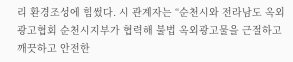리 환경조성에 힘썼다. 시 관계자는 “순천시와 전라남도 옥외광고협회 순천시지부가 협력해 불법 옥외광고물을 근절하고 깨끗하고 안전한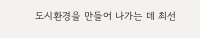도시환경을 만들어 나가는 데 최선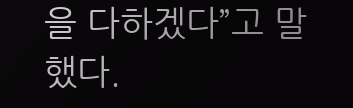을 다하겠다”고 말했다.